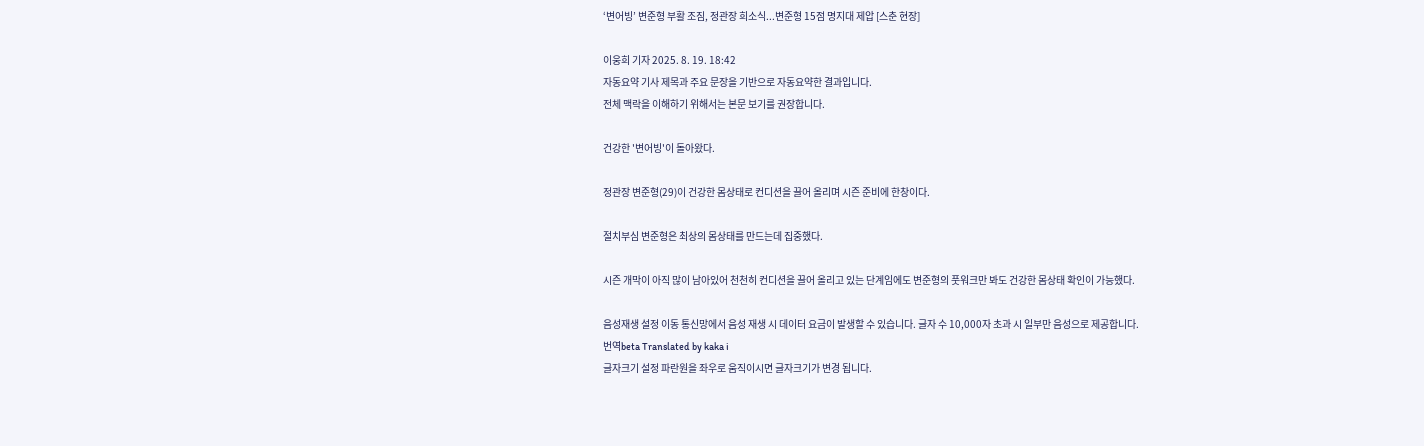‘변어빙’ 변준형 부활 조짐, 정관장 희소식...변준형 15점 명지대 제압 [스춘 현장]

이웅희 기자 2025. 8. 19. 18:42
자동요약 기사 제목과 주요 문장을 기반으로 자동요약한 결과입니다.
전체 맥락을 이해하기 위해서는 본문 보기를 권장합니다.

건강한 '변어빙'이 돌아왔다.

정관장 변준형(29)이 건강한 몸상태로 컨디션을 끌어 올리며 시즌 준비에 한창이다.

절치부심 변준형은 최상의 몸상태를 만드는데 집중했다.

시즌 개막이 아직 많이 남아있어 천천히 컨디션을 끌어 올리고 있는 단계임에도 변준형의 풋워크만 봐도 건강한 몸상태 확인이 가능했다.

음성재생 설정 이동 통신망에서 음성 재생 시 데이터 요금이 발생할 수 있습니다. 글자 수 10,000자 초과 시 일부만 음성으로 제공합니다.
번역beta Translated by kaka i
글자크기 설정 파란원을 좌우로 움직이시면 글자크기가 변경 됩니다.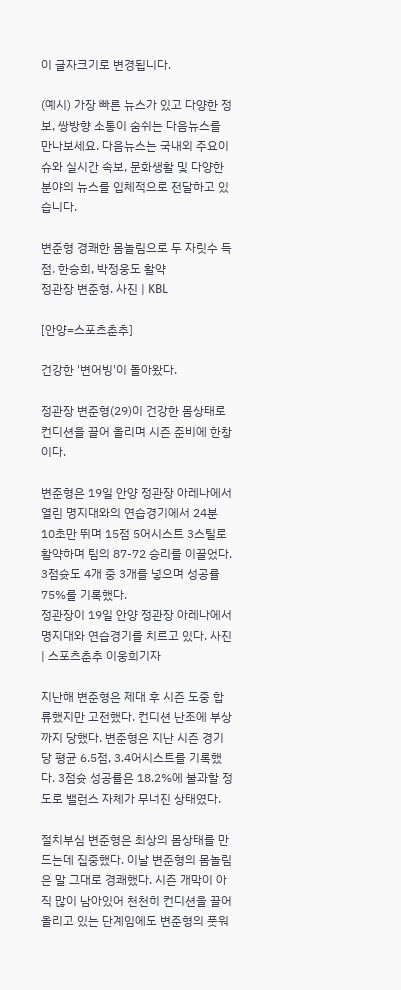이 글자크기로 변경됩니다.

(예시) 가장 빠른 뉴스가 있고 다양한 정보, 쌍방향 소통이 숨쉬는 다음뉴스를 만나보세요. 다음뉴스는 국내외 주요이슈와 실시간 속보, 문화생활 및 다양한 분야의 뉴스를 입체적으로 전달하고 있습니다.

변준형 경쾌한 몸놀림으로 두 자릿수 득점. 한승희, 박정웅도 활약
정관장 변준형. 사진 | KBL

[안양=스포츠춘추]

건강한 '변어빙'이 돌아왔다.

정관장 변준형(29)이 건강한 몸상태로 컨디션을 끌어 올리며 시즌 준비에 한창이다.

변준형은 19일 안양 정관장 아레나에서 열린 명지대와의 연습경기에서 24분 10초만 뛰며 15점 5어시스트 3스틸로 활약하며 팀의 87-72 승리를 이끌었다. 3점슛도 4개 중 3개를 넣으며 성공률 75%를 기록했다.
정관장이 19일 안양 정관장 아레나에서 명지대와 연습경기를 치르고 있다. 사진 | 스포츠춘추 이웅희기자

지난해 변준형은 제대 후 시즌 도중 합류했지만 고전했다. 컨디션 난조에 부상까지 당했다. 변준형은 지난 시즌 경기당 평균 6.5점, 3.4어시스트를 기록했다. 3점슛 성공률은 18.2%에 불과할 정도로 밸런스 자체가 무너진 상태였다.

절치부심 변준형은 최상의 몸상태를 만드는데 집중했다. 이날 변준형의 몸놀림은 말 그대로 경쾌했다. 시즌 개막이 아직 많이 남아있어 천천히 컨디션을 끌어 올리고 있는 단계임에도 변준형의 풋워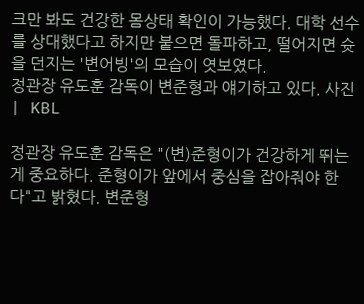크만 봐도 건강한 몸상태 확인이 가능했다. 대학 선수를 상대했다고 하지만 붙으면 돌파하고, 떨어지면 슛을 던지는 '변어빙'의 모습이 엿보였다.
정관장 유도훈 감독이 변준형과 얘기하고 있다. 사진 | KBL

정관장 유도훈 감독은 "(변)준형이가 건강하게 뛰는 게 중요하다. 준형이가 앞에서 중심을 잡아줘야 한다"고 밝혔다. 변준형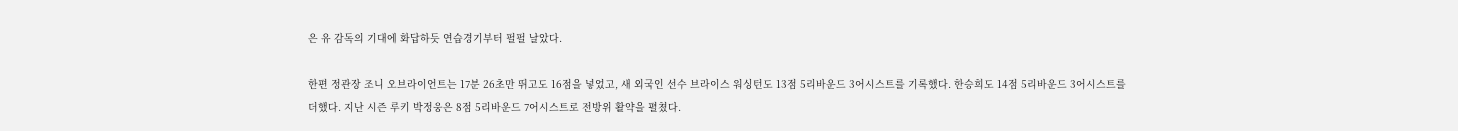은 유 감독의 기대에 화답하듯 연습경기부터 펄펄 날았다.

한편 정관장 조니 오브라이언트는 17분 26초만 뛰고도 16점을 넣었고, 새 외국인 선수 브라이스 워싱턴도 13점 5리바운드 3어시스트를 기록했다. 한승희도 14점 5리바운드 3어시스트를 더했다. 지난 시즌 루키 박정웅은 8점 5리바운드 7어시스트로 전방위 활약을 펼쳤다.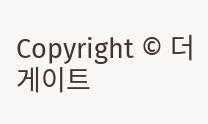Copyright © 더게이트